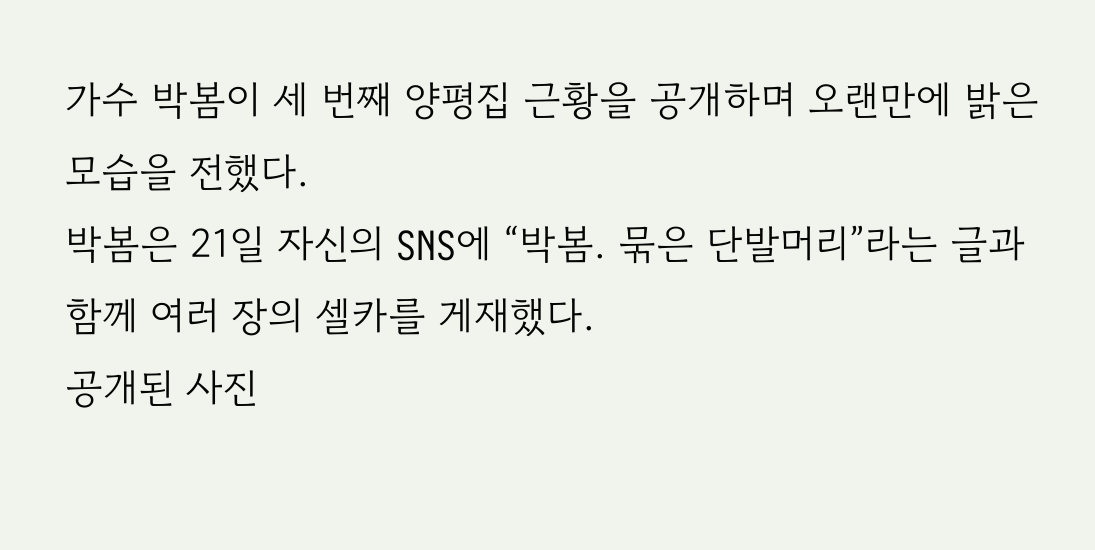가수 박봄이 세 번째 양평집 근황을 공개하며 오랜만에 밝은 모습을 전했다.
박봄은 21일 자신의 SNS에 “박봄. 묶은 단발머리”라는 글과 함께 여러 장의 셀카를 게재했다.
공개된 사진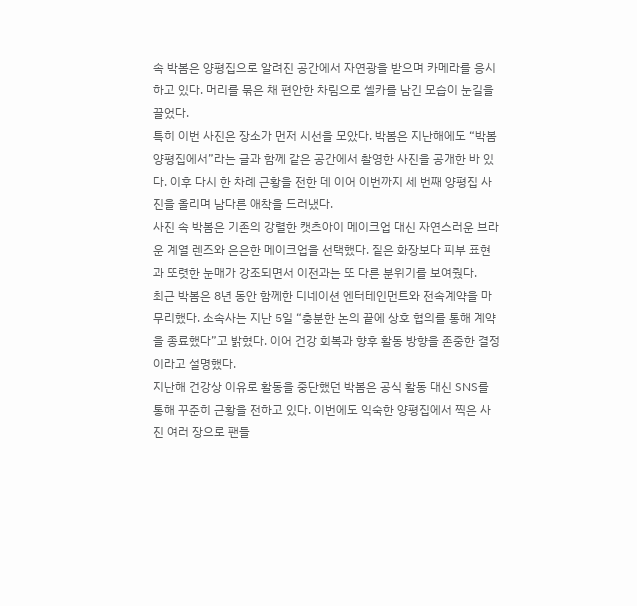속 박봄은 양평집으로 알려진 공간에서 자연광을 받으며 카메라를 응시하고 있다. 머리를 묶은 채 편안한 차림으로 셀카를 남긴 모습이 눈길을 끌었다.
특히 이번 사진은 장소가 먼저 시선을 모았다. 박봄은 지난해에도 “박봄 양평집에서”라는 글과 함께 같은 공간에서 촬영한 사진을 공개한 바 있다. 이후 다시 한 차례 근황을 전한 데 이어 이번까지 세 번째 양평집 사진을 올리며 남다른 애착을 드러냈다.
사진 속 박봄은 기존의 강렬한 캣츠아이 메이크업 대신 자연스러운 브라운 계열 렌즈와 은은한 메이크업을 선택했다. 짙은 화장보다 피부 표현과 또렷한 눈매가 강조되면서 이전과는 또 다른 분위기를 보여줬다.
최근 박봄은 8년 동안 함께한 디네이션 엔터테인먼트와 전속계약을 마무리했다. 소속사는 지난 5일 “충분한 논의 끝에 상호 협의를 통해 계약을 종료했다”고 밝혔다. 이어 건강 회복과 향후 활동 방향을 존중한 결정이라고 설명했다.
지난해 건강상 이유로 활동을 중단했던 박봄은 공식 활동 대신 SNS를 통해 꾸준히 근황을 전하고 있다. 이번에도 익숙한 양평집에서 찍은 사진 여러 장으로 팬들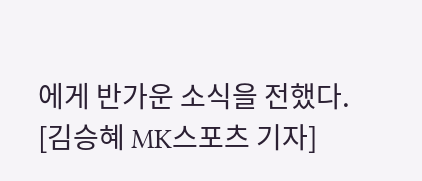에게 반가운 소식을 전했다.
[김승혜 MK스포츠 기자]